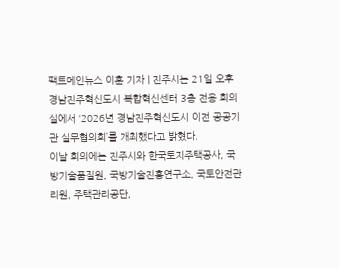팩트메인뉴스 이훈 기자 | 진주시는 21일 오후 경남진주혁신도시 복합혁신센터 3층 전용 회의실에서 ‘2026년 경남진주혁신도시 이전 공공기관 실무협의회’를 개최했다고 밝혔다.
이날 회의에는 진주시와 한국토지주택공사, 국방기술품질원, 국방기술진흥연구소, 국토안전관리원, 주택관리공단,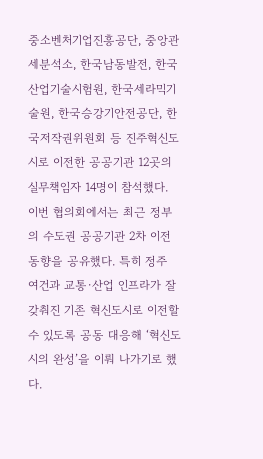중소벤처기업진흥공단, 중앙관세분석소, 한국남동발전, 한국산업기술시험원, 한국세라믹기술원, 한국승강기안전공단, 한국저작권위원회 등 진주혁신도시로 이전한 공공기관 12곳의 실무책임자 14명이 참석했다.
이번 협의회에서는 최근 정부의 수도권 공공기관 2차 이전 동향을 공유했다. 특히 정주 여건과 교통·산업 인프라가 잘 갖춰진 기존 혁신도시로 이전할 수 있도록 공동 대응해 ‘혁신도시의 완성’을 이뤄 나가기로 했다.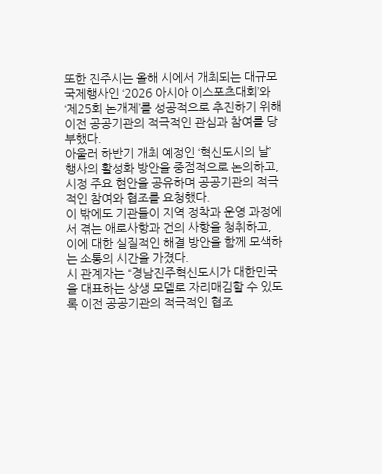또한 진주시는 올해 시에서 개최되는 대규모 국제행사인 ‘2026 아시아 이스포츠대회’와 ‘제25회 논개제’를 성공적으로 추진하기 위해 이전 공공기관의 적극적인 관심과 참여를 당부했다.
아울러 하반기 개최 예정인 ‘혁신도시의 날’ 행사의 활성화 방안을 중점적으로 논의하고, 시정 주요 현안을 공유하며 공공기관의 적극적인 참여와 협조를 요청했다.
이 밖에도 기관들이 지역 정착과 운영 과정에서 겪는 애로사항과 건의 사항을 청취하고, 이에 대한 실질적인 해결 방안을 함께 모색하는 소통의 시간을 가졌다.
시 관계자는 “경남진주혁신도시가 대한민국을 대표하는 상생 모델로 자리매김할 수 있도록 이전 공공기관의 적극적인 협조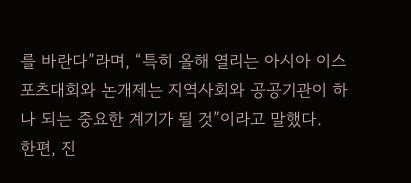를 바란다”라며, “특히 올해 열리는 아시아 이스포츠대회와 논개제는 지역사회와 공공기관이 하나 되는 중요한 계기가 될 것”이라고 말했다.
한편, 진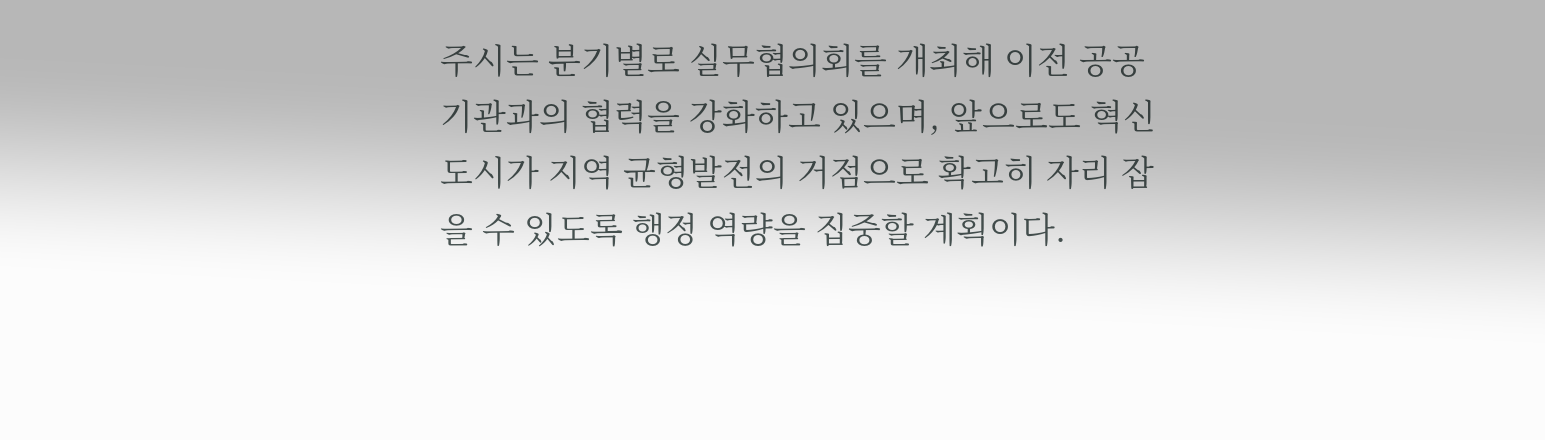주시는 분기별로 실무협의회를 개최해 이전 공공기관과의 협력을 강화하고 있으며, 앞으로도 혁신도시가 지역 균형발전의 거점으로 확고히 자리 잡을 수 있도록 행정 역량을 집중할 계획이다.